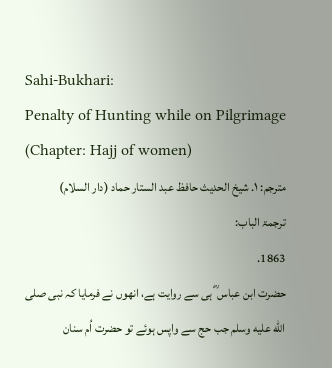Sahi-Bukhari:
Penalty of Hunting while on Pilgrimage
(Chapter: Hajj of women)
مترجم: ١. شیخ الحدیث حافظ عبد الستار حماد (دار السلام)
ترجمۃ الباب:
1863.
حضرت ابن عباس ؓ ہی سے روایت ہے، انھوں نے فرمایا کہ نبی صلى الله عليه وسلم جب حج سے واپس ہوئے تو حضرت اُم سنان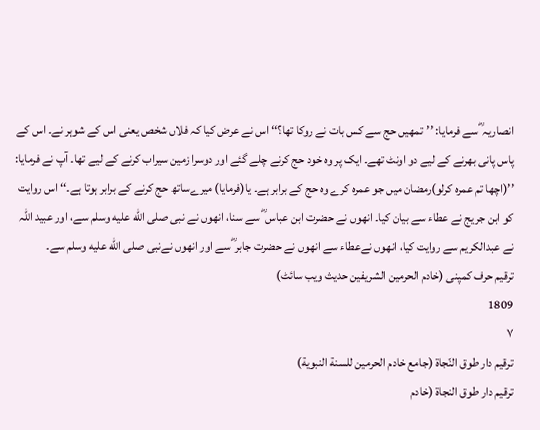انصاریہ ؓ سے فرمایا: ’’تمھیں حج سے کس بات نے روکا تھا؟‘‘ اس نے عرض کیا کہ فلاں شخص یعنی اس کے شوہر نے۔ اس کے پاس پانی بھرنے کے لیے دو اونٹ تھے۔ ایک پر وہ خود حج کرنے چلے گئے اور دوسرا زمین سیراب کرنے کے لیے تھا۔ آپ نے فرمایا: ’’(اچھا تم عمرہ کرلو)رمضان میں جو عمرہ کرے وہ حج کے برابر ہے۔ یا(فرمایا) میرےساتھ حج کرنے کے برابر ہوتا ہے۔‘‘ اس روایت کو ابن جریج نے عطاء سے بیان کیا۔ انھوں نے حضرت ابن عباس ؓ سے سنا، انھوں نے نبی صلى الله عليه وسلم سے، اور عبید اللہ نے عبدالکریم سے روایت کیا، انھوں نےعطاء سے انھوں نے حضرت جابر ؓ سے اور انھوں نےنبی صلى الله عليه وسلم سے۔
ترقیم حرف کمپنی (خادم الحرمین الشریفین حدیث ویب سائٹ)
1809
٧
ترقيم دار طوق النّجاة (جامع خادم الحرمين للسنة النبوية)
ترقیم دار طوق النجاۃ (خادم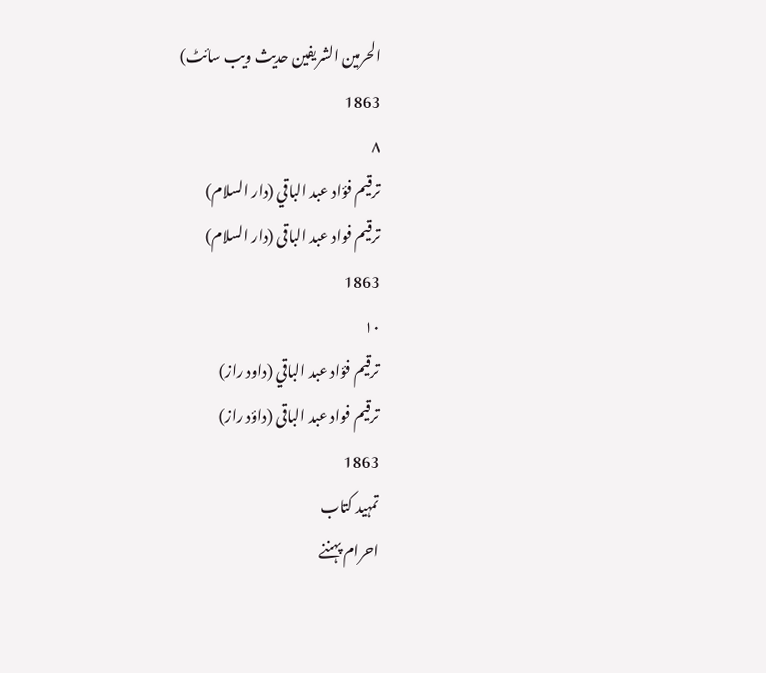الحرمین الشریفین حدیث ویب سائٹ)
1863
٨
ترقيم فؤاد عبد الباقي (دار السلام)
ترقیم فواد عبد الباقی (دار السلام)
1863
١٠
ترقيم فؤاد عبد الباقي (داود راز)
ترقیم فواد عبد الباقی (داؤد راز)
1863
تمہید کتاب
احرام پہننے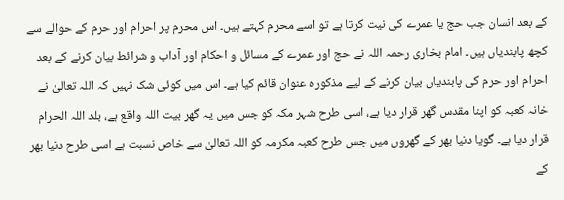کے بعد انسان جب حج یا عمرے کی نیت کرتا ہے تو اسے محرم کہتے ہیں۔ اس محرم پر احرام اور حرم کے حوالے سے کچھ پابندیاں ہیں۔ امام بخاری رحمہ اللہ نے حج اور عمرے کے مسائل و احکام اور آداب و شرائط بیان کرنے کے بعد احرام اور حرم کی پابندیاں بیان کرنے کے لیے مذکورہ عنوان قائم کیا ہے۔ اس میں کوئی شک نہیں کہ اللہ تعالیٰ نے خانہ کعبہ کو اپنا مقدس گھر قرار دیا ہے، اسی طرح شہر مکہ کو جس میں یہ گھر بیت اللہ واقع ہے، بلد اللہ الحرام قرار دیا ہے۔ گویا دنیا بھر کے گھروں میں جس طرح کعبہ مکرمہ کو اللہ تعالیٰ سے خاص نسبت ہے اسی طرح دنیا بھر کے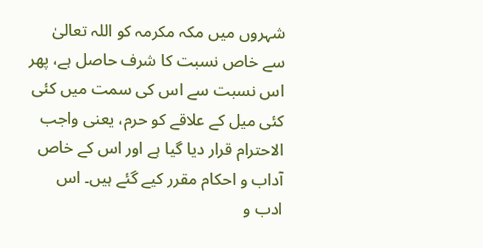شہروں میں مکہ مکرمہ کو اللہ تعالیٰ سے خاص نسبت کا شرف حاصل ہے، پھر اس نسبت سے اس کی سمت میں کئی کئی میل کے علاقے کو حرم، یعنی واجب الاحترام قرار دیا گیا ہے اور اس کے خاص آداب و احکام مقرر کیے گئے ہیں۔ اس ادب و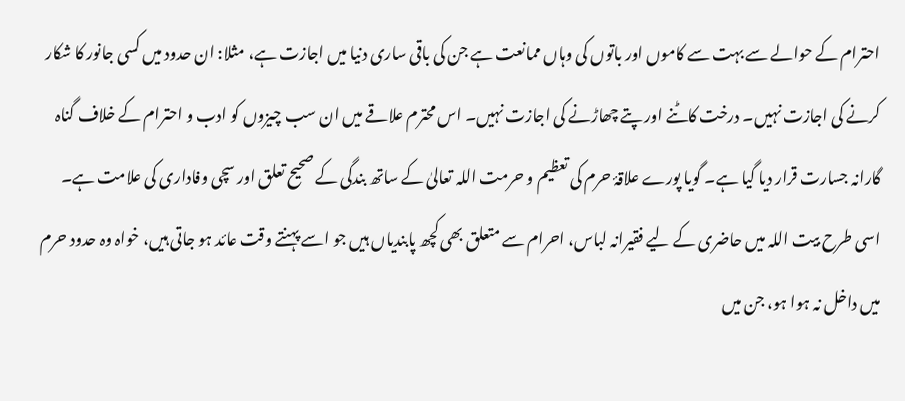احترام کے حوالے سے بہت سے کاموں اور باتوں کی وہاں ممانعت ہے جن کی باقی ساری دنیا میں اجازت ہے، مثلا: ان حدود میں کسی جانور کا شکار کرنے کی اجازت نہیں۔ درخت کاٹنے اور پتے چھاڑنے کی اجازت نہیں۔ اس محترم علاقے میں ان سب چیزوں کو ادب و احترام کے خلاف گناہ گارانہ جسارت قرار دیا گیا ہے۔ گویا پورے علاقۂ حرم کی تعظیم و حرمت اللہ تعالیٰ کے ساتھ بندگی کے صحیح تعلق اور سچی وفاداری کی علامت ہے۔ اسی طرح بیت اللہ میں حاضری کے لیے فقیرانہ لباس، احرام سے متعلق بھی کچھ پابندیاں ہیں جو اسے پہنتے وقت عائد ہو جاتی ہیں، خواہ وہ حدود حرم میں داخل نہ ہوا ہو، جن میں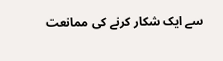سے ایک شکار کرنے کی ممانعت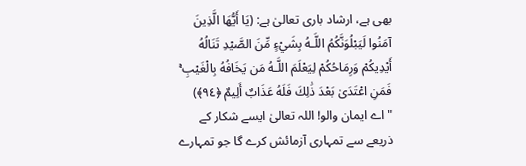بھی ہے، ارشاد باری تعالیٰ ہے: (يَا أَيُّهَا الَّذِينَ آمَنُوا لَيَبْلُوَنَّكُمُ اللَّـهُ بِشَيْءٍ مِّنَ الصَّيْدِ تَنَالُهُ أَيْدِيكُمْ وَرِمَاحُكُمْ لِيَعْلَمَ اللَّـهُ مَن يَخَافُهُ بِالْغَيْبِ ۚ فَمَنِ اعْتَدَىٰ بَعْدَ ذَٰلِكَ فَلَهُ عَذَابٌ أَلِيمٌ ﴿٩٤﴾) "اے ایمان والو! اللہ تعالیٰ ایسے شکار کے ذریعے سے تمہاری آزمائش کرے گا جو تمہارے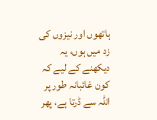ہاتھوں اور نیزوں کی زد میں ہوں، یہ دیکھنے کے لیے کہ کون غائبانہ طور پر اللہ سے ڈرتا ہے، پھر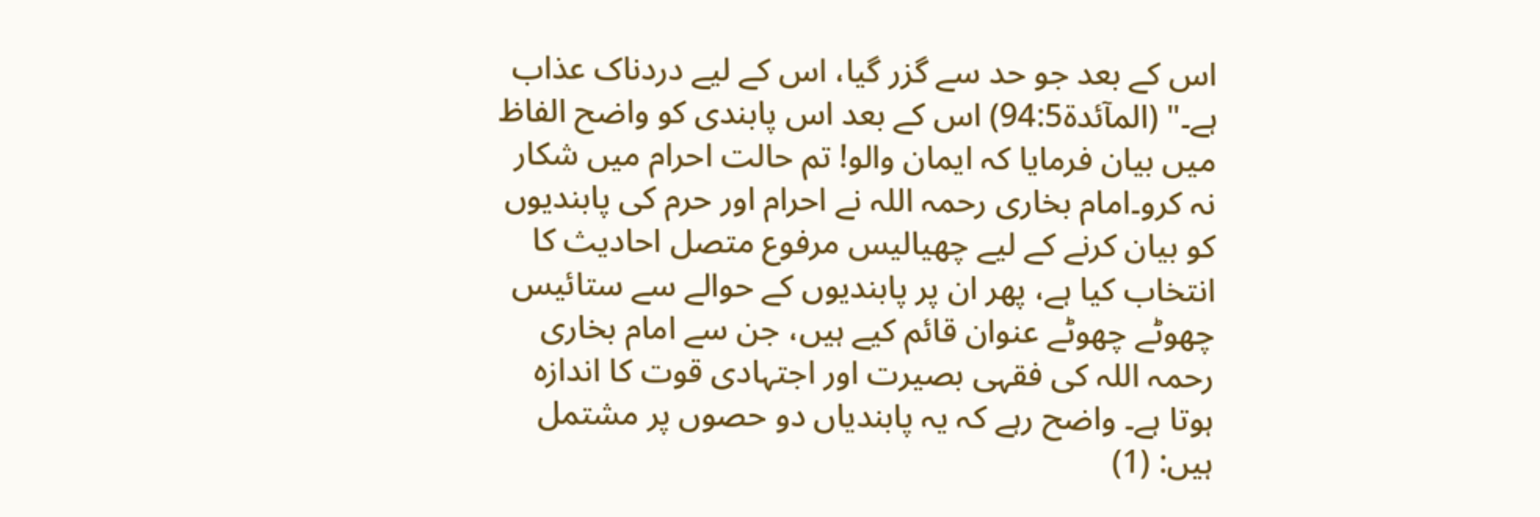اس کے بعد جو حد سے گزر گیا، اس کے لیے دردناک عذاب ہے۔" (المآئدۃ94:5) اس کے بعد اس پابندی کو واضح الفاظ میں بیان فرمایا کہ ایمان والو! تم حالت احرام میں شکار نہ کرو۔امام بخاری رحمہ اللہ نے احرام اور حرم کی پابندیوں کو بیان کرنے کے لیے چھیالیس مرفوع متصل احادیث کا انتخاب کیا ہے، پھر ان پر پابندیوں کے حوالے سے ستائیس چھوٹے چھوٹے عنوان قائم کیے ہیں، جن سے امام بخاری رحمہ اللہ کی فقہی بصیرت اور اجتہادی قوت کا اندازہ ہوتا ہے۔ واضح رہے کہ یہ پابندیاں دو حصوں پر مشتمل ہیں: (1)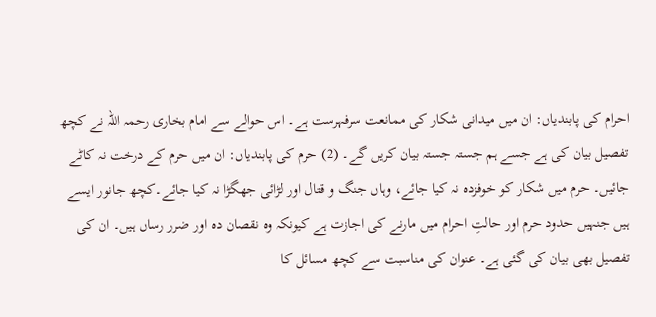احرام کی پابندیاں: ان میں میدانی شکار کی ممانعت سرفہرست ہے۔ اس حوالے سے امام بخاری رحمہ اللہ نے کچھ تفصیل بیان کی ہے جسے ہم جستہ جستہ بیان کریں گے۔ (2) حرم کی پابندیاں: ان میں حرم کے درخت نہ کاٹے جائیں۔ حرم میں شکار کو خوفزدہ نہ کیا جائے، وہاں جنگ و قتال اور لڑائی جھگڑا نہ کیا جائے۔کچھ جانور ایسے ہیں جنہیں حدود حرم اور حالتِ احرام میں مارنے کی اجازت ہے کیونکہ وہ نقصان دہ اور ضرر رساں ہیں۔ ان کی تفصیل بھی بیان کی گئی ہے۔ عنوان کی مناسبت سے کچھ مسائل کا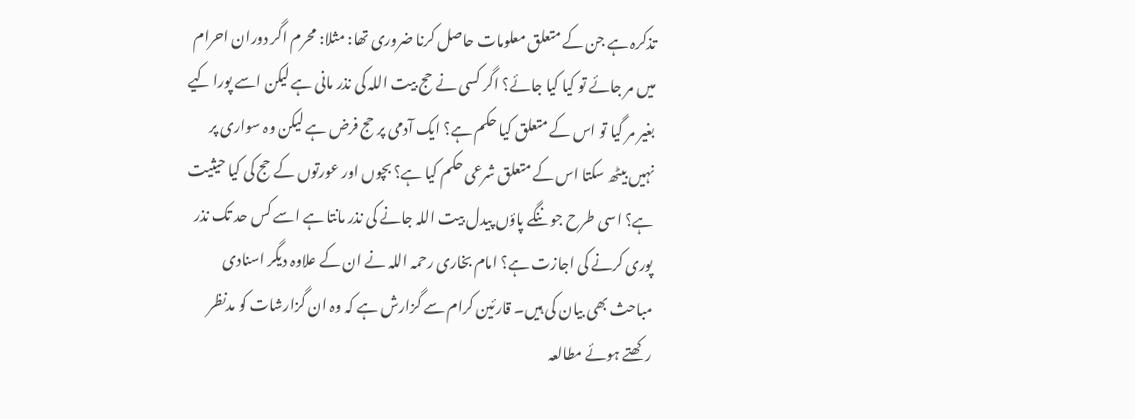تذکرہ ہے جن کے متعلق معلومات حاصل کرنا ضروری تھا: مثلا: محرم اگر دوران احرام میں مر جائے تو کیا کیا جائے؟ اگر کسی نے حج بیت اللہ کی نذر مانی ہے لیکن اسے پورا کیے بغیر مر گیا تو اس کے متعلق کیا حکم ہے؟ ایک آدمی پر حج فرض ہے لیکن وہ سواری پر نہیں بیٹھ سکتا اس کے متعلق شرعی حکم کیا ہے؟ بچوں اور عورتوں کے حج کی کیا حیثیت ہے؟ اسی طرح جو ننگے پاؤں پیدل بیت اللہ جانے کی نذر مانتا ہے اسے کس حد تک نذر پوری کرنے کی اجازت ہے؟ امام بخاری رحمہ اللہ نے ان کے علاوہ دیگر اسنادی مباحث بھی بیان کی ہیں۔ قارئین کرام سے گزارش ہے کہ وہ ان گزارشات کو مدنظر رکھتے ہوئے مطالعہ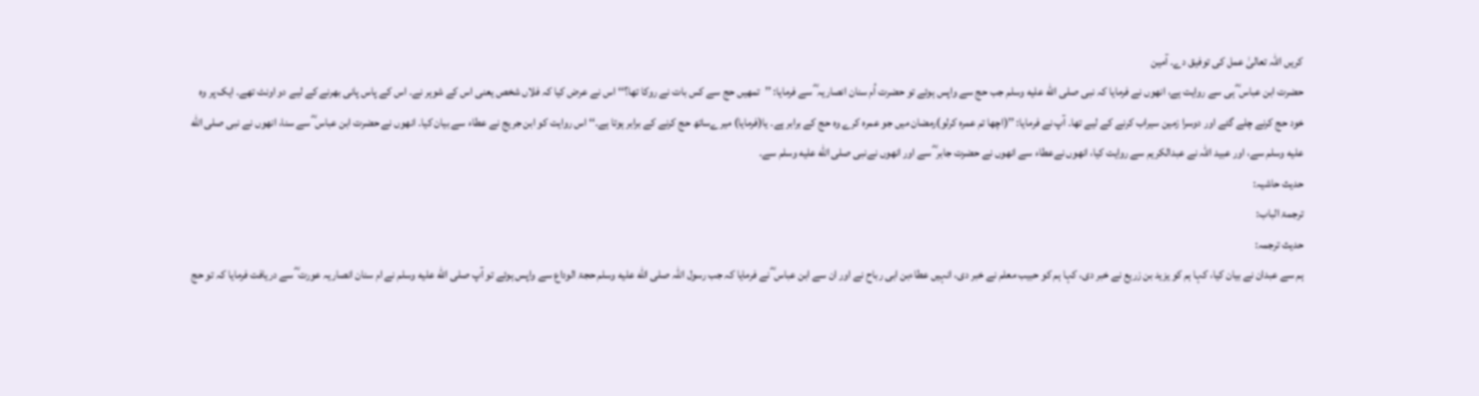کریں اللہ تعالیٰ عمل کی توفیق دے۔ آمین
حضرت ابن عباس ؓ ہی سے روایت ہے، انھوں نے فرمایا کہ نبی صلى الله عليه وسلم جب حج سے واپس ہوئے تو حضرت اُم سنان انصاریہ ؓ سے فرمایا: ’’تمھیں حج سے کس بات نے روکا تھا؟‘‘ اس نے عرض کیا کہ فلاں شخص یعنی اس کے شوہر نے۔ اس کے پاس پانی بھرنے کے لیے دو اونٹ تھے۔ ایک پر وہ خود حج کرنے چلے گئے اور دوسرا زمین سیراب کرنے کے لیے تھا۔ آپ نے فرمایا: ’’(اچھا تم عمرہ کرلو)رمضان میں جو عمرہ کرے وہ حج کے برابر ہے۔ یا(فرمایا) میرےساتھ حج کرنے کے برابر ہوتا ہے۔‘‘ اس روایت کو ابن جریج نے عطاء سے بیان کیا۔ انھوں نے حضرت ابن عباس ؓ سے سنا، انھوں نے نبی صلى الله عليه وسلم سے، اور عبید اللہ نے عبدالکریم سے روایت کیا، انھوں نےعطاء سے انھوں نے حضرت جابر ؓ سے اور انھوں نےنبی صلى الله عليه وسلم سے۔
حدیث حاشیہ:
ترجمۃ الباب:
حدیث ترجمہ:
ہم سے عبدان نے بیان کیا، کہا ہم کو یزید بن زریع نے خبر دی، کہا ہم کو حبیب معلم نے خبر دی، انہیں عطاءبن ابی رباح نے اور ان سے ابن عباس ؓ نے فرمایا کہ جب رسول اللہ صلى الله عليه وسلم حجۃ الوداع سے واپس ہوئے تو آپ صلى الله عليه وسلم نے ام سنان انصاریہ عورت ؓ سے دریافت فرمایا کہ تو حج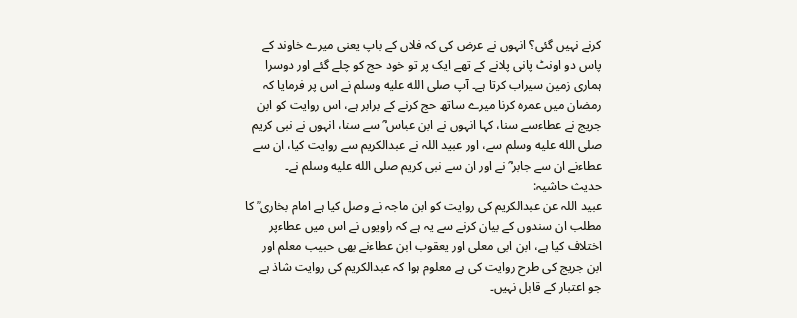کرنے نہیں گئی؟ انہوں نے عرض کی کہ فلاں کے باپ یعنی میرے خاوند کے پاس دو اونٹ پانی پلانے کے تھے ایک پر تو خود حج کو چلے گئے اور دوسرا ہماری زمین سیراب کرتا ہے۔ آپ صلى الله عليه وسلم نے اس پر فرمایا کہ رمضان میں عمرہ کرنا میرے ساتھ حج کرنے کے برابر ہے، اس روایت کو ابن جریج نے عطاءسے سنا، کہا انہوں نے ابن عباس ؓ سے سنا، انہوں نے نبی کریم صلى الله عليه وسلم سے، اور عبید اللہ نے عبدالکریم سے روایت کیا، ان سے عطاءنے ان سے جابر ؓ نے اور ان سے نبی کریم صلى الله عليه وسلم نے۔
حدیث حاشیہ:
عبید اللہ عن عبدالکریم کی روایت کو ابن ماجہ نے وصل کیا ہے امام بخاری ؒ کا مطلب ان سندوں کے بیان کرنے سے یہ ہے کہ راویوں نے اس میں عطاءپر اختلاف کیا ہے، ابن ابی معلی اور یعقوب ابن عطاءنے بھی حبیب معلم اور ابن جریج کی طرح روایت کی ہے معلوم ہوا کہ عبدالکریم کی روایت شاذ ہے جو اعتبار کے قابل نہیں۔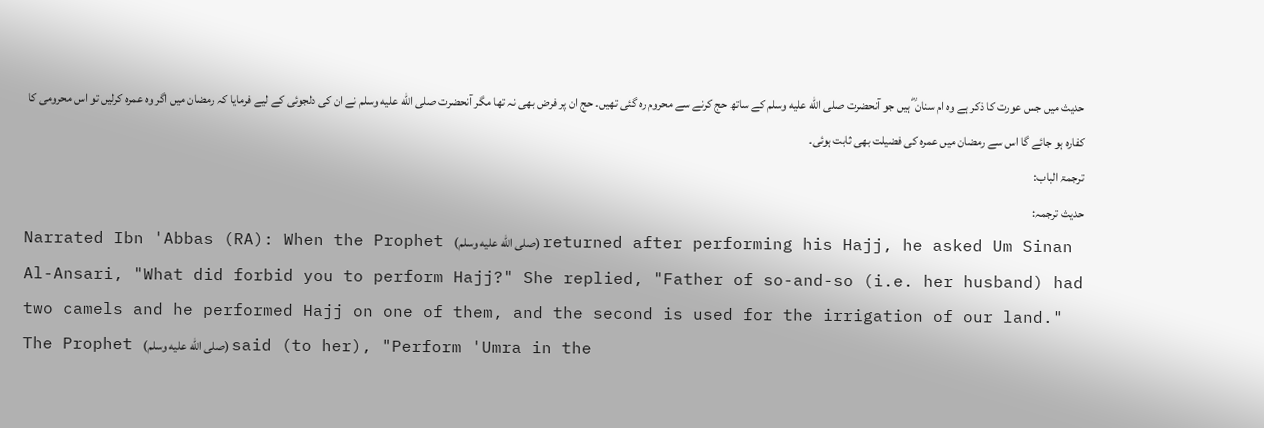حدیث میں جس عورت کا ذکر ہے وہ ام سنان ؓ ہیں جو آنحضرت صلى الله عليه وسلم کے ساتھ حج کرنے سے محروم رہ گئی تھیں۔ حج ان پر فرض بھی نہ تھا مگر آنحضرت صلى الله عليه وسلم نے ان کی دلجوئی کے لیے فرمایا کہ رمضان میں اگر وہ عمرہ کرلیں تو اس محرومی کا کفارہ ہو جائے گا اس سے رمضان میں عمرہ کی فضیلت بھی ثابت ہوئی۔
ترجمۃ الباب:
حدیث ترجمہ:
Narrated Ibn 'Abbas (RA): When the Prophet (صلى الله عليه وسلم) returned after performing his Hajj, he asked Um Sinan Al-Ansari, "What did forbid you to perform Hajj?" She replied, "Father of so-and-so (i.e. her husband) had two camels and he performed Hajj on one of them, and the second is used for the irrigation of our land." The Prophet (صلى الله عليه وسلم) said (to her), "Perform 'Umra in the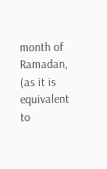month of Ramadan, (as it is equivalent to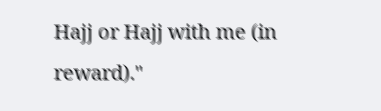Hajj or Hajj with me (in reward)."